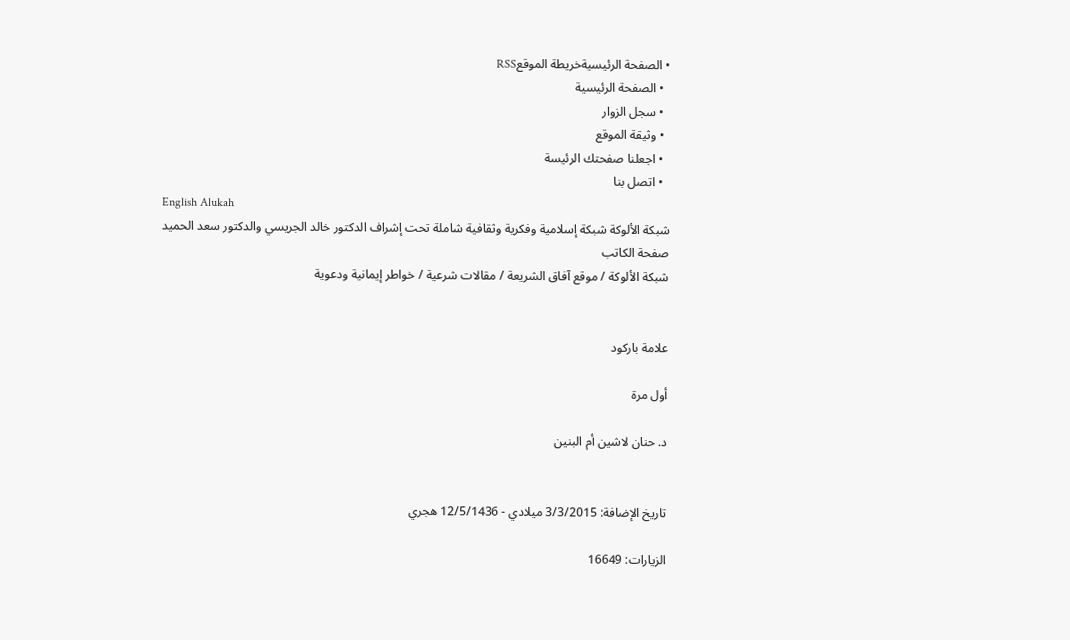• الصفحة الرئيسيةخريطة الموقعRSS
  • الصفحة الرئيسية
  • سجل الزوار
  • وثيقة الموقع
  • اجعلنا صفحتك الرئيسة
  • اتصل بنا
English Alukah
شبكة الألوكة شبكة إسلامية وفكرية وثقافية شاملة تحت إشراف الدكتور خالد الجريسي والدكتور سعد الحميد
صفحة الكاتب
شبكة الألوكة / موقع آفاق الشريعة / مقالات شرعية / خواطر إيمانية ودعوية


علامة باركود

أول مرة

د. حنان لاشين أم البنين


تاريخ الإضافة: 3/3/2015 ميلادي - 12/5/1436 هجري

الزيارات: 16649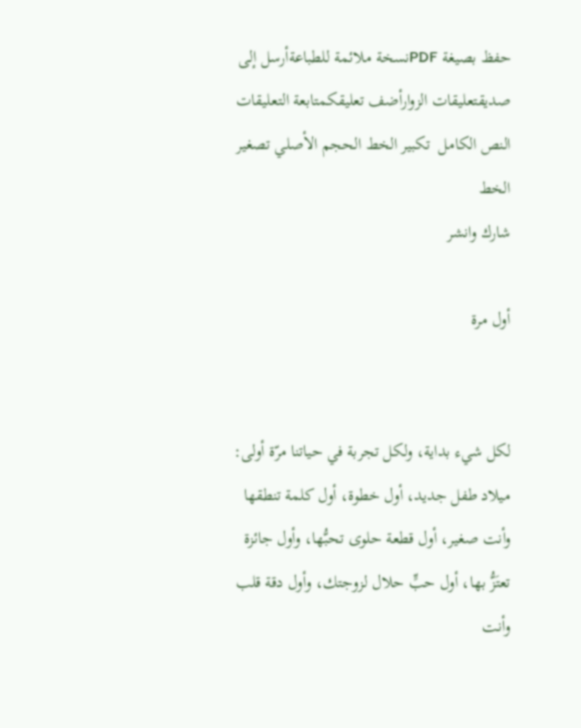حفظ بصيغة PDFنسخة ملائمة للطباعةأرسل إلى صديقتعليقات الزوارأضف تعليقكمتابعة التعليقات
النص الكامل  تكبير الخط الحجم الأصلي تصغير الخط
شارك وانشر

أول مرة


لكل شيء بداية، ولكل تجربة في حياتنا مرّة أولى: ميلاد طفل جديد، أول خطوة، أول كلمة تنطقها وأنت صغير، أول قطعة حلوى تحبُّها، وأول جائزة تعتَزُّ بها، أول حبٍّ حلال لزوجتك، وأول دقة قلب وأنت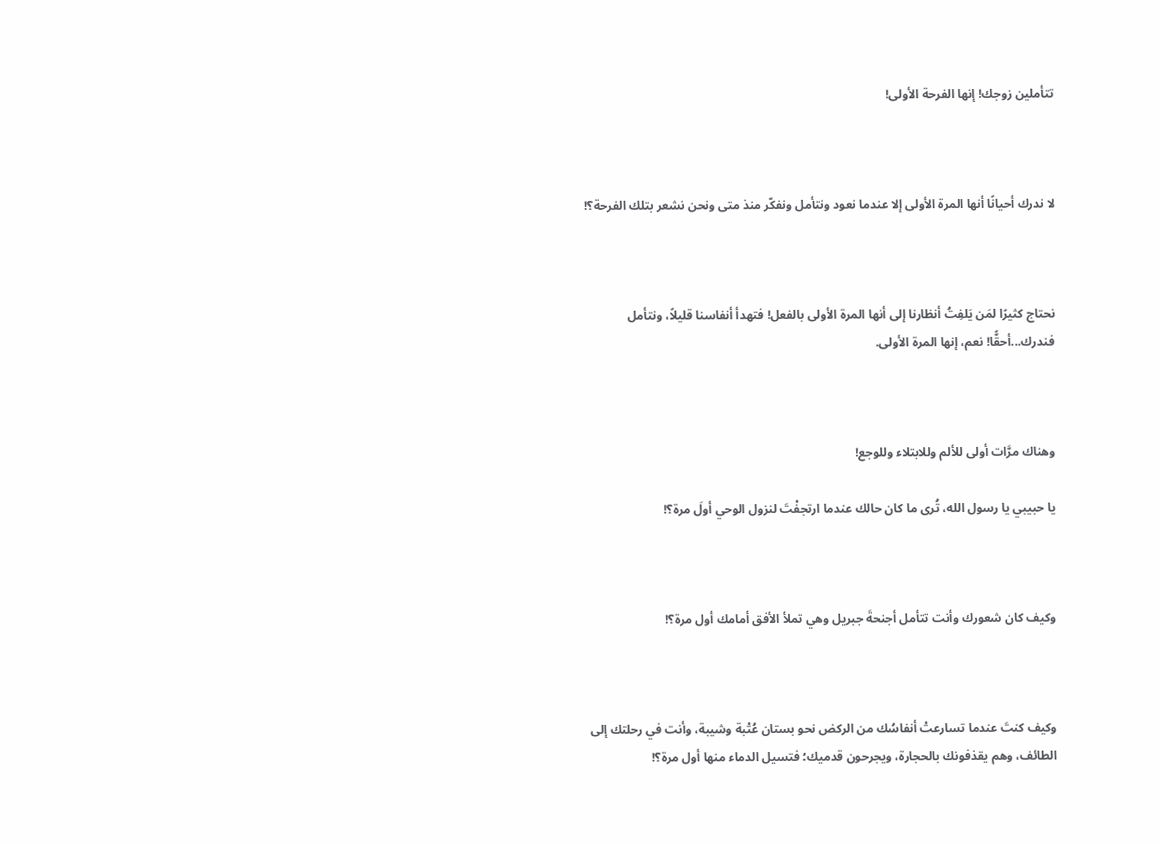تتأملين زوجك! إنها الفرحة الأولى!



لا ندرك أحيانًا أنها المرة الأولى إلا عندما نعود ونتأمل ونفكّر منذ متى ونحن نشعر بتلك الفرحة؟!



نحتاج كثيرًا لمَن يَلفِتُ أنظارنا إلى أنها المرة الأولى بالفعل! فتهدأ أنفاسنا قليلاً، ونتأمل فندرك...أحقًّا! نعم، إنها المرة الأولى.



وهناك مرَّات أولى للألم وللابتلاء وللوجع!

يا حبيبي يا رسول الله، تُرى ما كان حالك عندما ارتجفْتَ لنزول الوحي أولَ مرة؟!



وكيف كان شعورك وأنت تتأمل أجنحةَ جبريل وهي تملأ الأفق أمامك أول مرة؟!



وكيف كنتَ عندما تسارعتْ أنفاسُك من الركض نحو بستان عُتْبة وشيبة، وأنت في رحلتك إلى الطائف، وهم يقذفونك بالحجارة، ويجرحون قدميك؛ فتسيل الدماء منها أول مرة؟!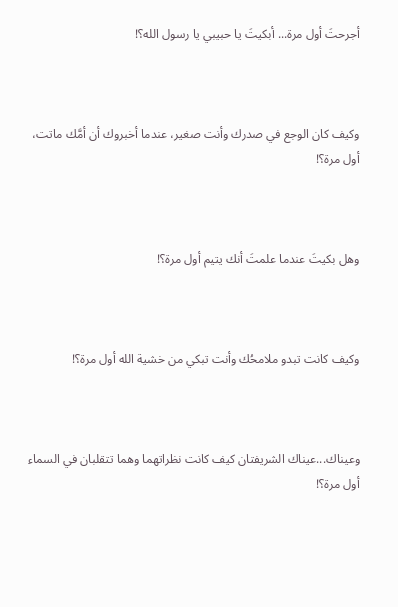أجرحتَ أول مرة... أبكيتَ يا حبيبي يا رسول الله؟!



وكيف كان الوجع في صدرك وأنت صغير، عندما أخبروك أن أمَّك ماتت، أول مرة؟!



وهل بكيتَ عندما علمتَ أنك يتيم أول مرة؟!



وكيف كانت تبدو ملامحُك وأنت تبكي من خشية الله أول مرة؟!



وعيناك...عيناك الشريفتان كيف كانت نظراتهما وهما تتقلبان في السماء أول مرة؟!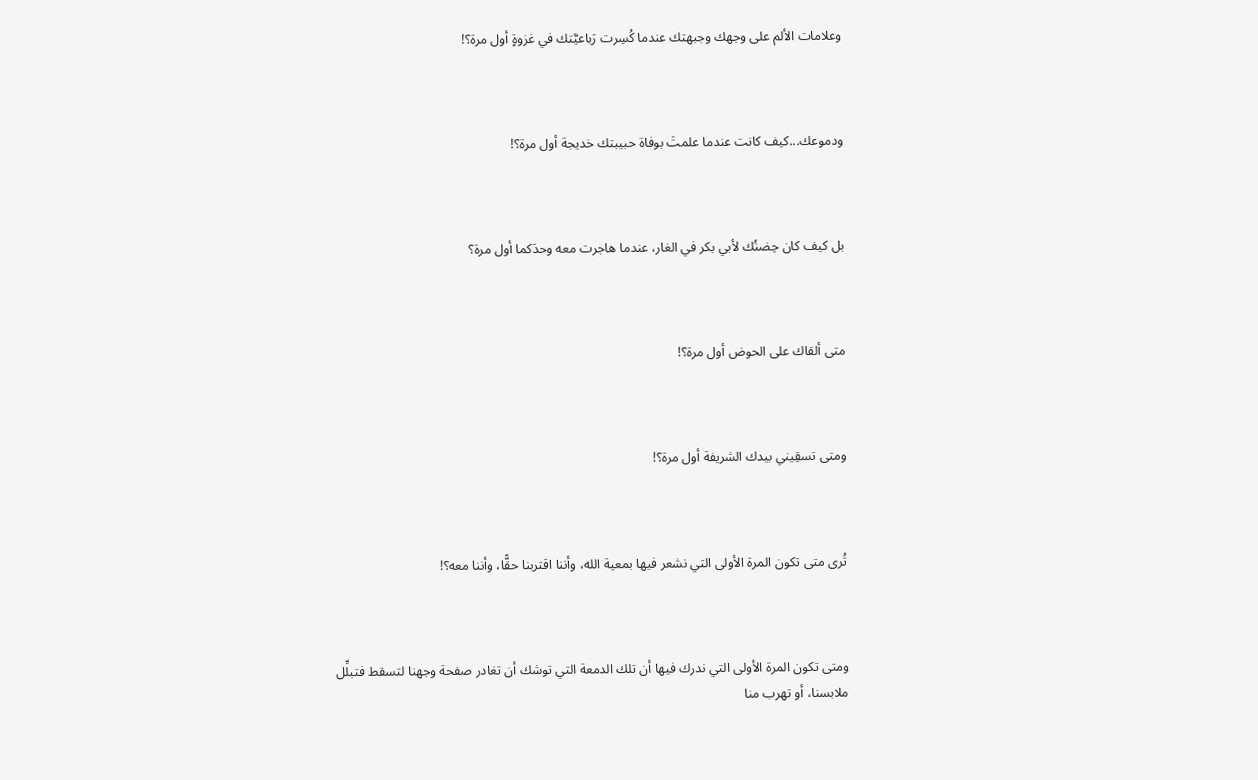وعلامات الألم على وجهك وجبهتك عندما كُسِرت رَباعيَّتك في غزوةٍ أول مرة؟!



ودموعك...كيف كانت عندما علمتَ بوفاة حبيبتك خديجة أول مرة؟!



بل كيف كان حِضنُك لأبي بكر في الغار، عندما هاجرت معه وحدَكما أول مرة؟



متى ألقاك على الحوض أول مرة؟!



ومتى تسقِيني بيدك الشريفة أول مرة؟!



تُرى متى تكون المرة الأولى التي نشعر فيها بمعية الله، وأننا اقتربنا حقًّا، وأننا معه؟!



ومتى تكون المرة الأولى التي ندرك فيها أن تلك الدمعة التي توشك أن تغادر صفحة وجهنا لتسقط فتبلِّل ملابسنا، أو تهرب منا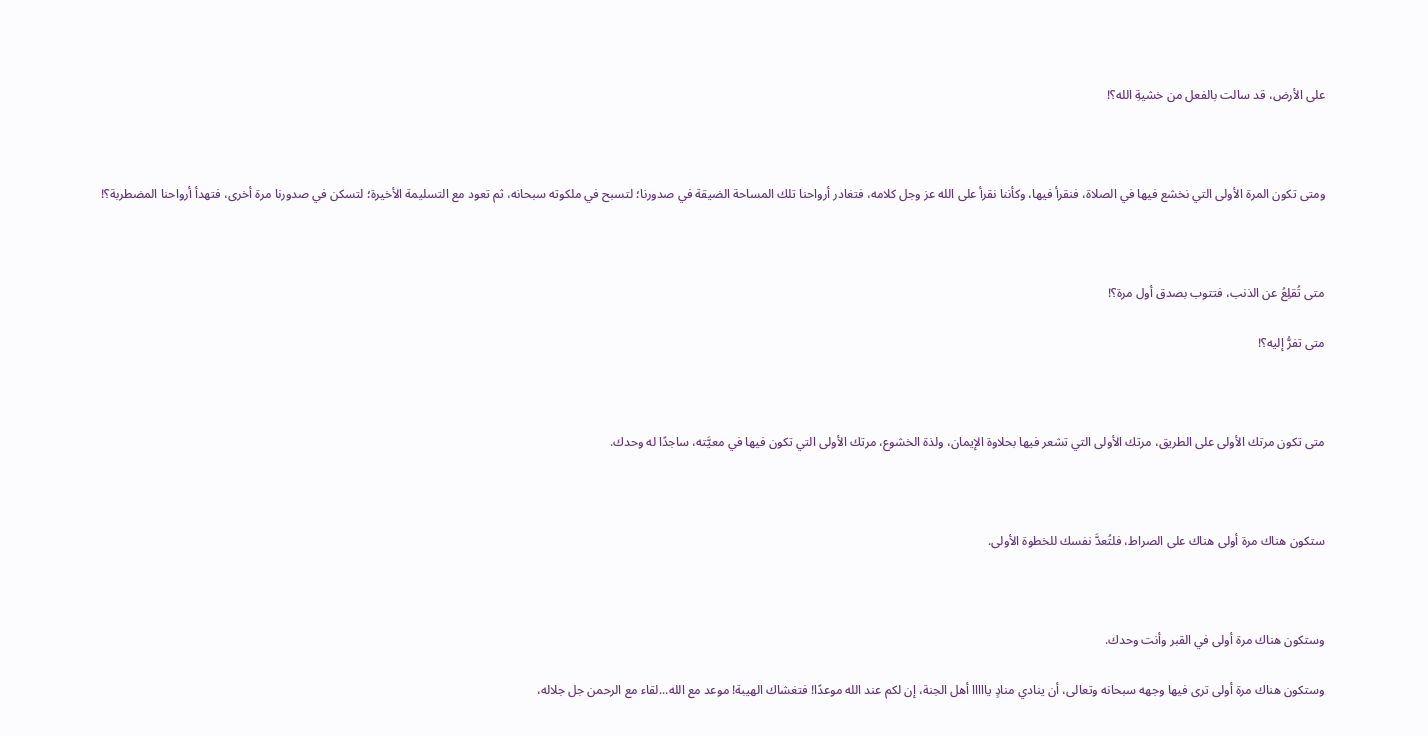على الأرض، قد سالت بالفعل من خشيةِ الله؟!



ومتى تكون المرة الأولى التي نخشع فيها في الصلاة، فنقرأ فيها، وكأننا نقرأ على الله عز وجل كلامه، فتغادر أرواحنا تلك المساحة الضيقة في صدورنا؛ لتسبح في ملكوته سبحانه، ثم تعود مع التسليمة الأخيرة؛ لتسكن في صدورنا مرة أخرى، فتهدأ أرواحنا المضطربة؟!



متى تُقلِعُ عن الذنب، فتتوب بصدق أول مرة؟!

متى تفرُّ إليه؟!



متى تكون مرتك الأولى على الطريق، مرتك الأولى التي تشعر فيها بحلاوة الإيمان، ولذة الخشوع، مرتك الأولى التي تكون فيها في معيَّته، ساجدًا له وحدك.



ستكون هناك مرة أولى هناك على الصراط، فلتُعدَّ نفسك للخطوة الأولى.



وستكون هناك مرة أولى في القبر وأنت وحدك.

وستكون هناك مرة أولى ترى فيها وجهه سبحانه وتعالى، أن ينادي منادٍ يااااا أهل الجنة، إن لكم عند الله موعدًا! فتغشاك الهيبة! موعد مع الله...لقاء مع الرحمن جل جلاله،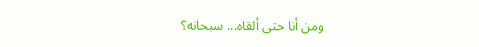ومن أنا حتى ألقاه... سبحانه؟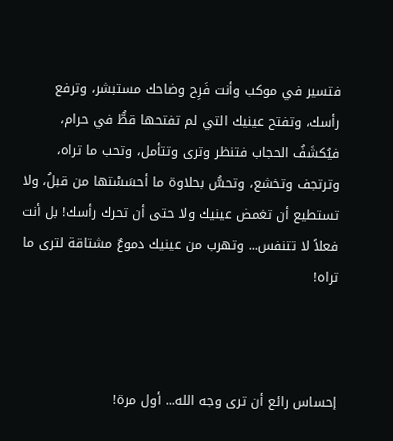فتسير في موكب وأنت فَرِح وضاحك مستبشر، وترفع رأسك، وتفتح عينيك التي لم تفتحها قطُّ في حرام، فيُكشَفُ الحجاب فتنظر وترى وتتأمل، وتحب ما تراه، وترتجف وتخشع، وتحسُّ بحلاوة ما أحسَسْتها من قبلُ، ولا تستطيع أن تغمض عينيك ولا حتى أن تحرك رأسك! بل أنت فعلاً لا تتنفس... وتهرب من عينيك دموعٌ مشتاقة لترى ما تراه!



إحساس رائع أن ترى وجه الله... أول مرة!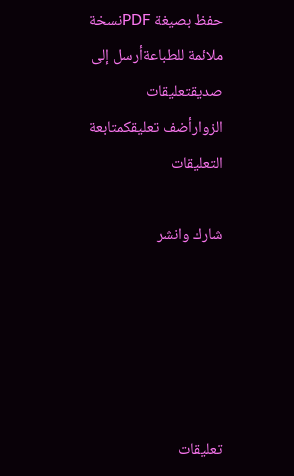حفظ بصيغة PDFنسخة ملائمة للطباعةأرسل إلى صديقتعليقات الزوارأضف تعليقكمتابعة التعليقات

شارك وانشر





تعليقات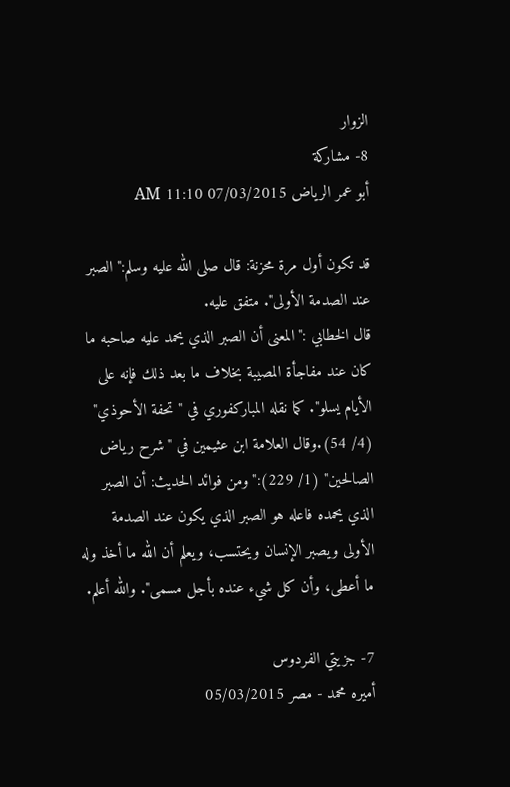الزوار
8- مشاركة
أبو عمر الرياض 07/03/2015 11:10 AM

قد تكون أول مرة محزنة: قال صلى الله عليه وسلم:"الصبر عند الصدمة الأولى". متفق عليه.
قال الخطابي :"المعنى أن الصبر الذي يحمد عليه صاحبه ما كان عند مفاجأة المصيبة بخلاف ما بعد ذلك فإنه على الأيام يسلو". كما نقله المباركفوري في "تحفة الأحوذي" (4/ 54).وقال العلامة ابن عثيمين في "شرح رياض الصالحين" (1/ 229):"ومن فوائد الحديث: أن الصبر الذي يحمده فاعله هو الصبر الذي يكون عند الصدمة الأولى ويصبر الإنسان ويحتسب، ويعلم أن الله ما أخذ وله ما أعطى، وأن كل شيء عنده بأجل مسمى". والله أعلم.

7- جزيتي الفردوس
أميره محمد - مصر 05/03/2015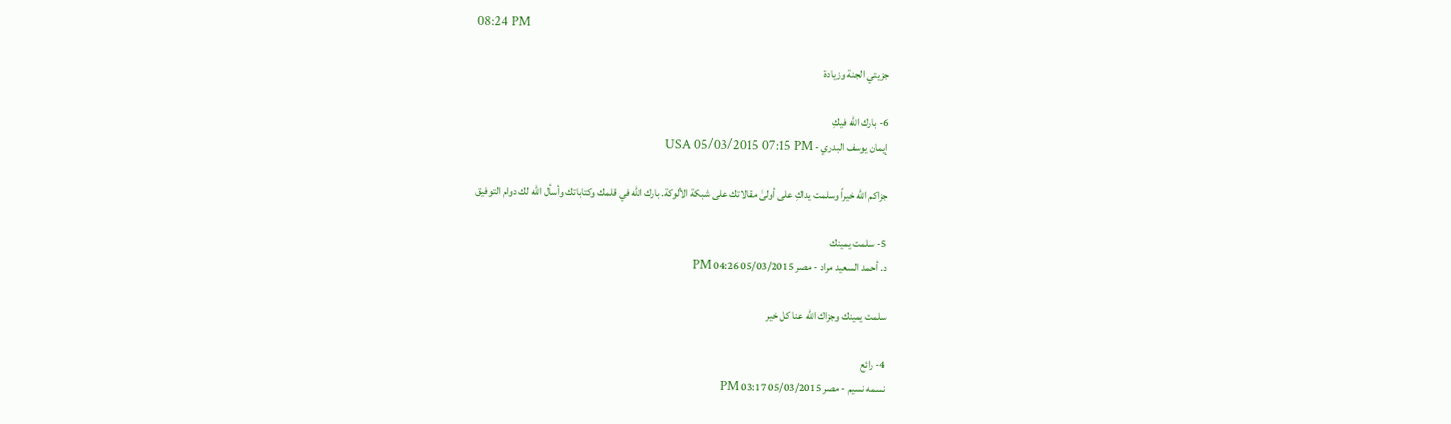08:24 PM

جزيتي الجنة وزيادة

6- بارك الله فيكِ
إيمان يوسف البدري - USA 05/03/2015 07:15 PM

جزاكم الله خيراً وسلمت يداكِ على أولىٰ مقالاتك على شبكة الألوكة. بارك الله في قلمك وكتاباتك وأسأل الله لك دوام التوفيق

5- سلمت يمينك
د. أحمد السعيد مراد - مصر 05/03/2015 04:26 PM

سلمت يمينك وجزاك الله عنا كل خير

4- رائع
نسمه نسيم - مصر 05/03/2015 03:17 PM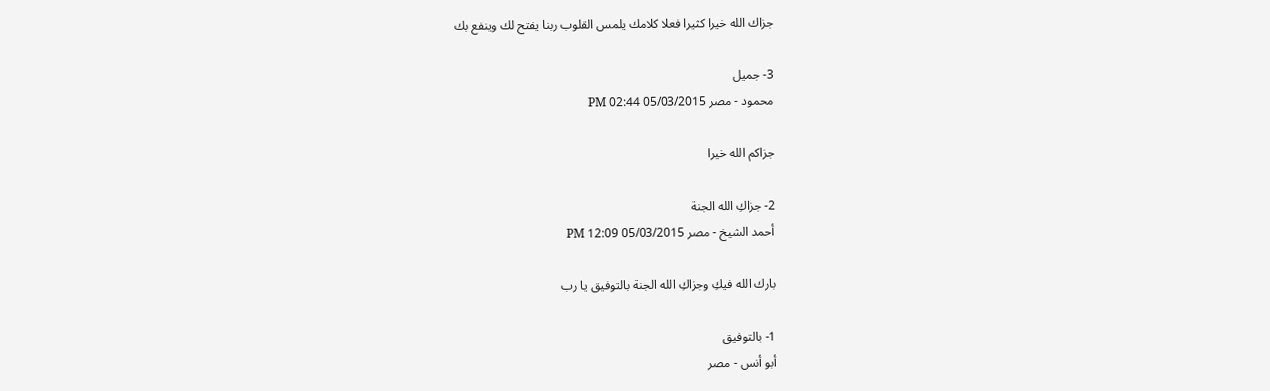جزاك الله خيرا كثيرا فعلا كلامك يلمس القلوب ربنا يفتح لك وينفع بك

3- جميل
محمود - مصر 05/03/2015 02:44 PM

جزاكم الله خيرا

2- جزاكِ الله الجنة
أحمد الشيخ - مصر 05/03/2015 12:09 PM

بارك الله فيكِ وجزاكِ الله الجنة بالتوفيق يا رب

1- بالتوفيق
أبو أنس - مصر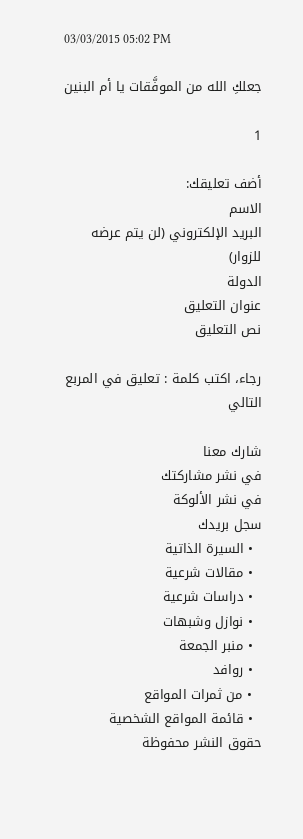03/03/2015 05:02 PM

جعلكِ الله من الموفَّقات يا أم البنين

1

أضف تعليقك:
الاسم
البريد الإلكتروني (لن يتم عرضه للزوار)
الدولة
عنوان التعليق
نص التعليق

رجاء، اكتب كلمة : تعليق في المربع التالي

شارك معنا
في نشر مشاركتك
في نشر الألوكة
سجل بريدك
  • السيرة الذاتية
  • مقالات شرعية
  • دراسات شرعية
  • نوازل وشبهات
  • منبر الجمعة
  • روافد
  • من ثمرات المواقع
  • قائمة المواقع الشخصية
حقوق النشر محفوظة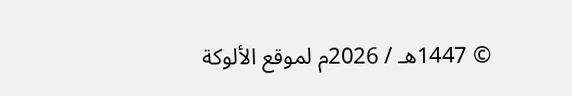© 1447هـ / 2026م لموقع الألوكة